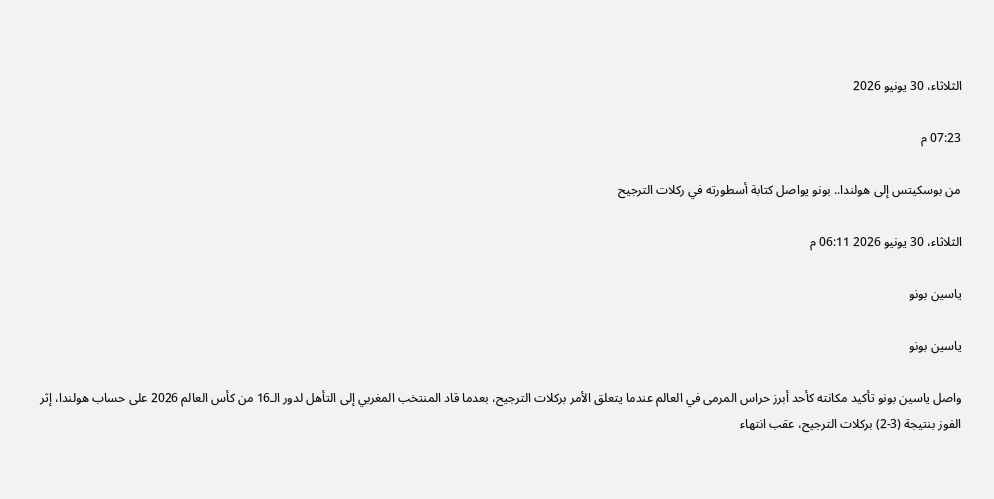الثلاثاء، 30 يونيو 2026

07:23 م

من بوسكيتس إلى هولندا.. بونو يواصل كتابة أسطورته في ركلات الترجيح

الثلاثاء، 30 يونيو 2026 06:11 م

ياسين بونو

ياسين بونو

واصل ياسين بونو تأكيد مكانته كأحد أبرز حراس المرمى في العالم عندما يتعلق الأمر بركلات الترجيح، بعدما قاد المنتخب المغربي إلى التأهل لدور الـ16 من كأس العالم 2026 على حساب هولندا، إثر الفوز بنتيجة (3-2) بركلات الترجيح، عقب انتهاء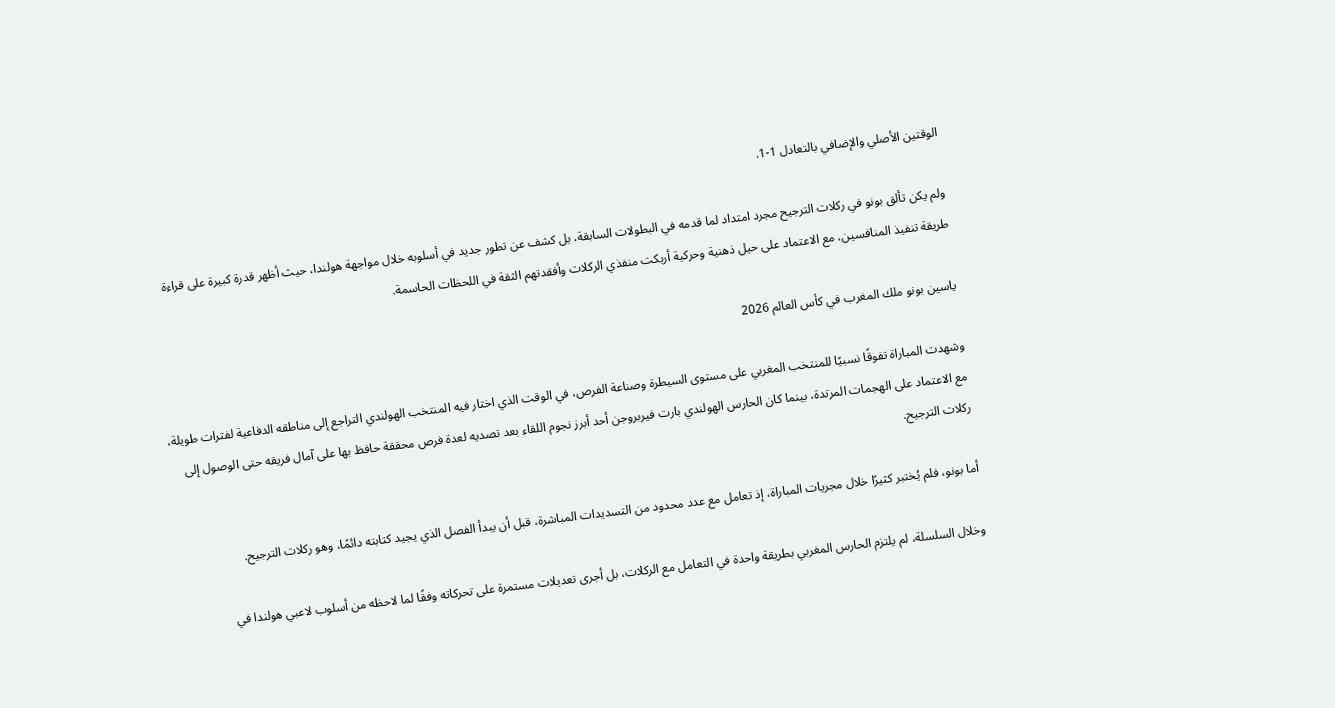الوقتين الأصلي والإضافي بالتعادل 1-1.

ولم يكن تألق بونو في ركلات الترجيح مجرد امتداد لما قدمه في البطولات السابقة، بل كشف عن تطور جديد في أسلوبه خلال مواجهة هولندا، حيث أظهر قدرة كبيرة على قراءة طريقة تنفيذ المنافسين، مع الاعتماد على حيل ذهنية وحركية أربكت منفذي الركلات وأفقدتهم الثقة في اللحظات الحاسمة.

ياسين بونو ملك المغرب في كأس العالم 2026

وشهدت المباراة تفوقًا نسبيًا للمنتخب المغربي على مستوى السيطرة وصناعة الفرص، في الوقت الذي اختار فيه المنتخب الهولندي التراجع إلى مناطقه الدفاعية لفترات طويلة، مع الاعتماد على الهجمات المرتدة، بينما كان الحارس الهولندي بارت فيربروجن أحد أبرز نجوم اللقاء بعد تصديه لعدة فرص محققة حافظ بها على آمال فريقه حتى الوصول إلى ركلات الترجيح.

أما بونو، فلم يُختبر كثيرًا خلال مجريات المباراة، إذ تعامل مع عدد محدود من التسديدات المباشرة، قبل أن يبدأ الفصل الذي يجيد كتابته دائمًا، وهو ركلات الترجيح.

وخلال السلسلة، لم يلتزم الحارس المغربي بطريقة واحدة في التعامل مع الركلات، بل أجرى تعديلات مستمرة على تحركاته وفقًا لما لاحظه من أسلوب لاعبي هولندا في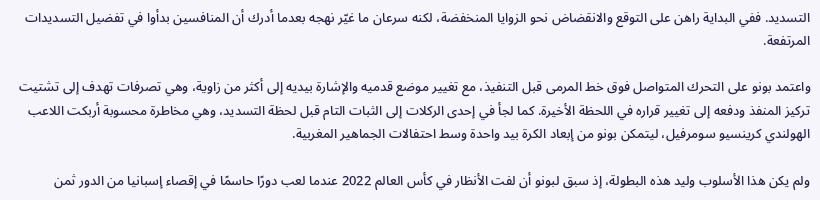التسديد. ففي البداية راهن على التوقع والانقضاض نحو الزوايا المنخفضة، لكنه سرعان ما غيّر نهجه بعدما أدرك أن المنافسين بدأوا في تفضيل التسديدات المرتفعة.

واعتمد بونو على التحرك المتواصل فوق خط المرمى قبل التنفيذ، مع تغيير موضع قدميه والإشارة بيديه إلى أكثر من زاوية، وهي تصرفات تهدف إلى تشتيت تركيز المنفذ ودفعه إلى تغيير قراره في اللحظة الأخيرة. كما لجأ في إحدى الركلات إلى الثبات التام قبل لحظة التسديد، وهي مخاطرة محسوبة أربكت اللاعب الهولندي كرينسيو سومرفيل، ليتمكن بونو من إبعاد الكرة بيد واحدة وسط احتفالات الجماهير المغربية.

ولم يكن هذا الأسلوب وليد هذه البطولة، إذ سبق لبونو أن لفت الأنظار في كأس العالم 2022 عندما لعب دورًا حاسمًا في إقصاء إسبانيا من الدور ثمن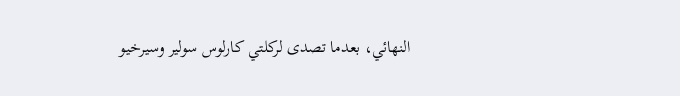النهائي، بعدما تصدى لركلتي كارلوس سولير وسيرخيو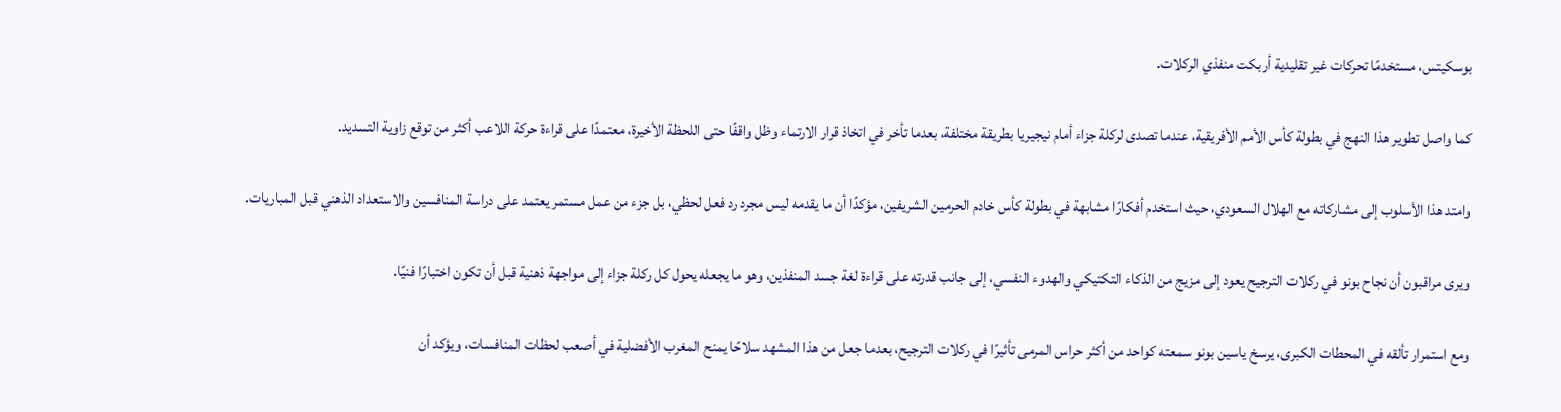بوسكيتس، مستخدمًا تحركات غير تقليدية أربكت منفذي الركلات.

كما واصل تطوير هذا النهج في بطولة كأس الأمم الأفريقية، عندما تصدى لركلة جزاء أمام نيجيريا بطريقة مختلفة، بعدما تأخر في اتخاذ قرار الارتماء وظل واقفًا حتى اللحظة الأخيرة، معتمدًا على قراءة حركة اللاعب أكثر من توقع زاوية التسديد.

وامتد هذا الأسلوب إلى مشاركاته مع الهلال السعودي، حيث استخدم أفكارًا مشابهة في بطولة كأس خادم الحرمين الشريفين، مؤكدًا أن ما يقدمه ليس مجرد رد فعل لحظي، بل جزء من عمل مستمر يعتمد على دراسة المنافسين والاستعداد الذهني قبل المباريات.

ويرى مراقبون أن نجاح بونو في ركلات الترجيح يعود إلى مزيج من الذكاء التكتيكي والهدوء النفسي، إلى جانب قدرته على قراءة لغة جسد المنفذين، وهو ما يجعله يحول كل ركلة جزاء إلى مواجهة ذهنية قبل أن تكون اختبارًا فنيًا.

ومع استمرار تألقه في المحطات الكبرى، يرسخ ياسين بونو سمعته كواحد من أكثر حراس المرمى تأثيرًا في ركلات الترجيح، بعدما جعل من هذا المشهد سلاحًا يمنح المغرب الأفضلية في أصعب لحظات المنافسات، ويؤكد أن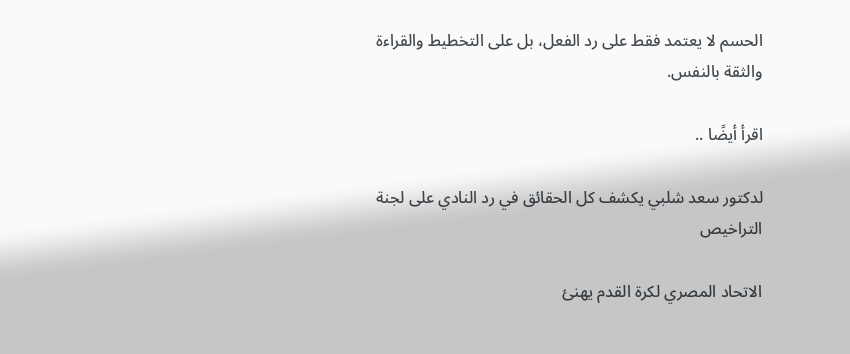الحسم لا يعتمد فقط على رد الفعل، بل على التخطيط والقراءة والثقة بالنفس.

اقرأ أيضًا ..

لدكتور سعد شلبي يكشف كل الحقائق في رد النادي على لجنة التراخيص

الاتحاد المصري لكرة القدم يهنئ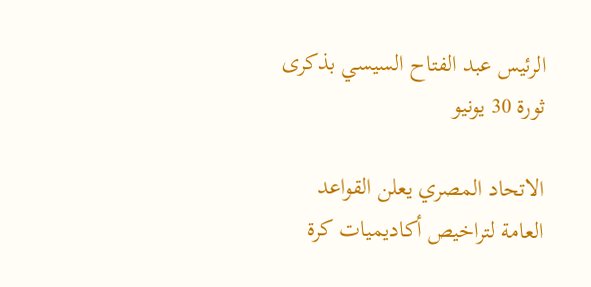الرئيس عبد الفتاح السيسي بذكرى ثورة 30 يونيو

الاتحاد المصري يعلن القواعد العامة لتراخيص أكاديميات كرة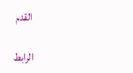القدم

الرابط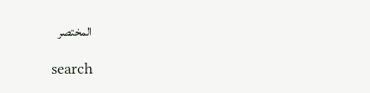المختصر

search